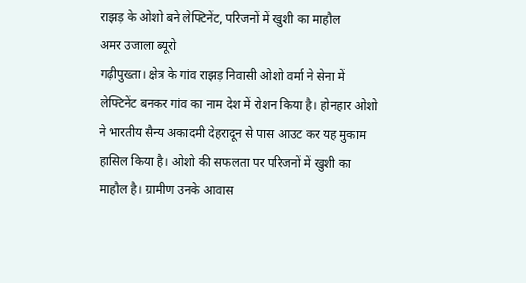राझड़ के ओशो बने लेफ्टिनेंट, परिजनों में खुशी का माहौल
अमर उजाला ब्यूरो
गढ़ीपुख्ता। क्षेत्र के गांव राझड़ निवासी ओशो वर्मा ने सेना में लेफ्टिनेंट बनकर गांव का नाम देश में रोशन किया है। होनहार ओशो ने भारतीय सैन्य अकादमी देहरादून से पास आउट कर यह मुकाम हासिल किया है। ओशो की सफलता पर परिजनों में खुशी का माहौल है। ग्रामीण उनके आवास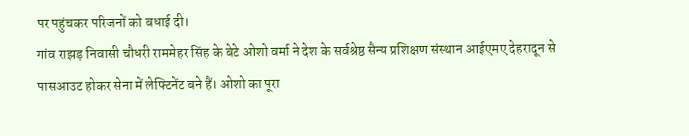पर पहुंचकर परिजनों को बधाई दी।
गांव राझड़ निवासी चौधरी राममेहर सिंह के बेटे ओशो वर्मा ने देश के सर्वश्रेष्ठ सैन्य प्रशिक्षण संस्थान आईएमए देहरादून से पासआउट होकर सेना में लेफ्टिनेंट बने हैं। ओशो का पूरा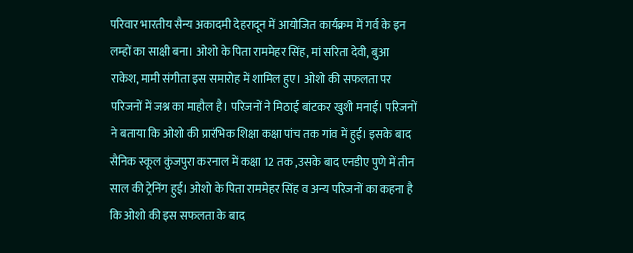परिवार भारतीय सैन्य अकादमी देहरादून में आयोजित कार्यक्रम में गर्व के इन लम्हों का साक्षी बना। ओशो के पिता राममेहर सिंह, मां सरिता देवी, बुआ राकेश, मामी संगीता इस समारोह में शामिल हुए। ओशो की सफलता पर परिजनों में जश्न का माहौल है। परिजनों ने मिठाई बांटकर खुशी मनाई। परिजनों ने बताया कि ओशो की प्रारंभिक शिक्षा कक्षा पांच तक गांव में हुई। इसके बाद सैनिक स्कूल कुंजपुरा करनाल में कक्षा 12 तक ,उसके बाद एनडीए पुणे में तीन साल की ट्रेनिंग हुई। ओशो के पिता राममेहर सिंह व अन्य परिजनों का कहना है कि ओशो की इस सफलता के बाद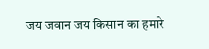जय जवान जय किसान का हमारे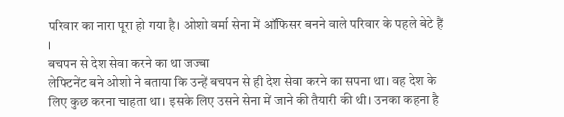परिवार का नारा पूरा हो गया है। ओशो वर्मा सेना में ऑफिसर बनने वाले परिवार के पहले बेटे हैं ।
बचपन से देश सेवा करने का था जज्बा
लेफ्टिनेंट बने ओशो ने बताया कि उन्हें बचपन से ही देश सेवा करने का सपना था। वह देश के लिए कुछ करना चाहता था। इसके लिए उसने सेना में जाने की तैयारी की थी। उनका कहना है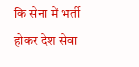कि सेना में भर्ती होकर देश सेवा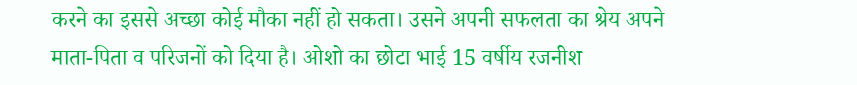करने का इससे अच्छा कोई मौका नहीं हो सकता। उसने अपनी सफलता का श्रेय अपने माता-पिता व परिजनों को दिया है। ओशो का छोटा भाई 15 वर्षीय रजनीश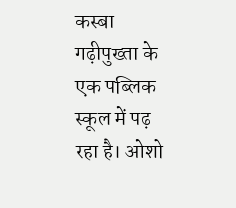कस्बा गढ़ीपुख्ता के एक पब्लिक स्कूल में पढ़ रहा है। ओशो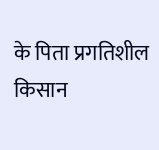के पिता प्रगतिशील किसान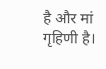है और मां गृहिणी है।